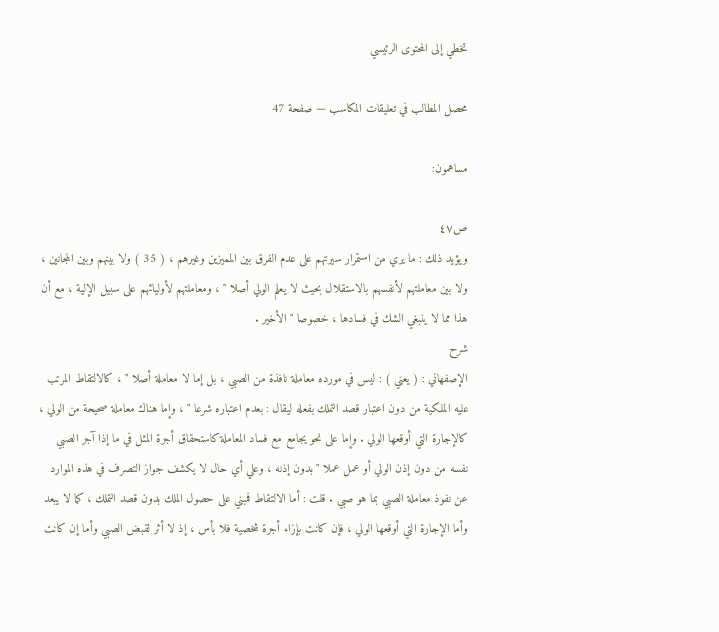تخطي إلى المحتوى الرئيسي

محصل المطالب في تعليقات المكاسب — صفحة 47

مساهمون:

ص٤٧
ويؤيد ذلك : ما يري من استمرار سيرتهم على عدم الفرق بين المميزين وغيرهم ، ( 35 ) ولا بينهم وبين المجانين ، ولا بين معاملتهم لأنفسهم بالاستقلال بحيث لا يعلم الولي أصلا " ، ومعاملتهم لأوليائهم على سبيل الإلية ، مع أن هذا مما لا ينبغي الشك في فسادها ، خصوصا " الأخير .
شرح
الإصفهاني : ( يعني ) : ليس في مورده معاملة نافذة من الصبي ، بل إما لا معاملة أصلا " ، كالالتقاط المرتب عليه الملكية من دون اعتبار قصد التملك بفعله ليقال : بعدم اعتباره شرعا " ، وإما هناك معاملة صحيحة من الولي ، كالإجارة التي أوقعها الولي . وإما على نحو يجامع مع فساد المعاملة كاستحقاق أجرة المثل في ما إذا آجر الصبي نفسه من دون إذن الولي أو عمل عملا " بدون إذنه ، وعلي أي حال لا يكشف جواز التصرف في هذه الموارد عن نفوذ معاملة الصبي بما هو صبي . قلت : أما الالتقاط فمبني على حصول الملك بدون قصد التملك ، كما لا يبعد وأما الإجارة التي أوقعها الولي ، فإن كانت بإزاء أجرة شخصية فلا بأس ، إذ لا أثر لقبض الصبي وأما إن كانت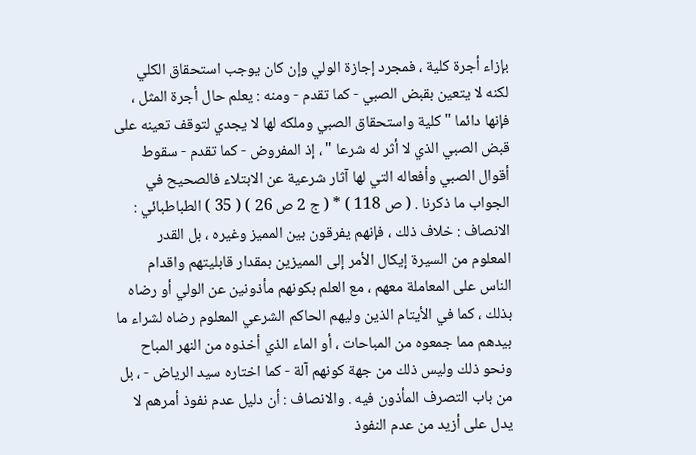بإزاء أجرة كلية ، فمجرد إجازة الولي وإن كان يوجب استحقاق الكلي لكنه لا يتعين بقبض الصبي - كما تقدم - ومنه : يعلم حال أجرة المثل ، فإنها دائما " كلية واستحقاق الصبي وملكه لها لا يجدي لتوقف تعينه على قبض الصبي الذي لا أثر له شرعا " ، إذ المفروض - كما تقدم - سقوط أقوال الصبي وأفعاله التي لها آثار شرعية عن الابتلاء فالصحيح في الجواب ما ذكرنا . ( ص 118 ) * ( ج 2 ص 26 ) ( 35 ) الطباطبائي : الانصاف : خلاف ذلك ، فإنهم يفرقون بين المميز وغيره ، بل القدر المعلوم من السيرة إيكال الأمر إلى المميزين بمقدار قابليتهم واقدام الناس على المعاملة معهم ، مع العلم بكونهم مأذونين عن الولي أو رضاه بذلك ، كما في الأيتام الذين وليهم الحاكم الشرعي المعلوم رضاه لشراء ما بيدهم مما جمعوه من المباحات ، أو الماء الذي أخذوه من النهر المباح ونحو ذلك وليس ذلك من جهة كونهم آلة - كما اختاره سيد الرياض - ، بل من باب التصرف المأذون فيه . والانصاف : أن دليل عدم نفوذ أمرهم لا يدل على أزيد من عدم النفوذ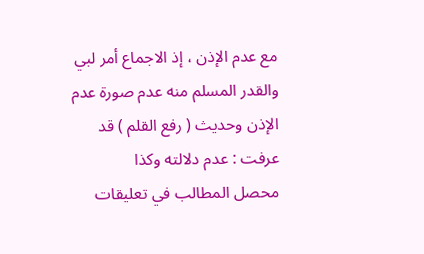مع عدم الإذن ، إذ الاجماع أمر لبي والقدر المسلم منه عدم صورة عدم الإذن وحديث ( رفع القلم ) قد عرفت : عدم دلالته وكذا
محصل المطالب في تعليقات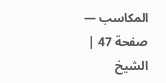المكاسب — صفحة 47 | الشيخ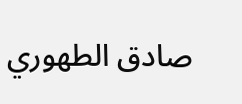صادق الطهوري